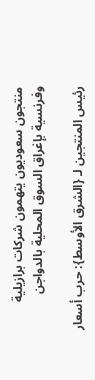منتجون سعوديون يتهمون شركات برازيلية وفرنسية بإغراق السوق المحلية بالدواجن

رئيس المنتجين لـ {الشرق الأوسط}: حرب أسعار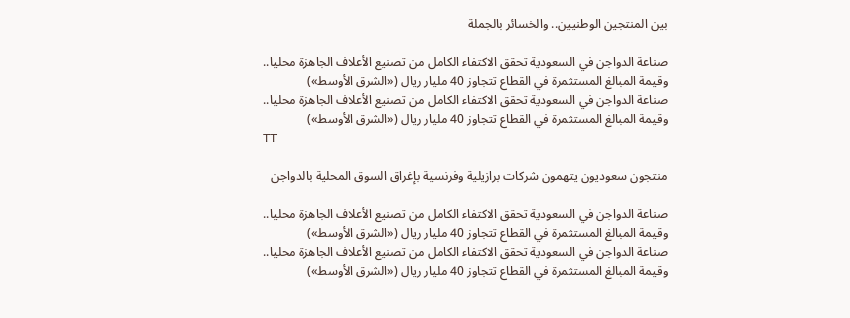بين المنتجين الوطنيين.. والخسائر بالجملة

صناعة الدواجن في السعودية تحقق الاكتفاء الكامل من تصنيع الأعلاف الجاهزة محليا.. وقيمة المبالغ المستثمرة في القطاع تتجاوز 40 مليار ريال («الشرق الأوسط»)
صناعة الدواجن في السعودية تحقق الاكتفاء الكامل من تصنيع الأعلاف الجاهزة محليا.. وقيمة المبالغ المستثمرة في القطاع تتجاوز 40 مليار ريال («الشرق الأوسط»)
TT

منتجون سعوديون يتهمون شركات برازيلية وفرنسية بإغراق السوق المحلية بالدواجن

صناعة الدواجن في السعودية تحقق الاكتفاء الكامل من تصنيع الأعلاف الجاهزة محليا.. وقيمة المبالغ المستثمرة في القطاع تتجاوز 40 مليار ريال («الشرق الأوسط»)
صناعة الدواجن في السعودية تحقق الاكتفاء الكامل من تصنيع الأعلاف الجاهزة محليا.. وقيمة المبالغ المستثمرة في القطاع تتجاوز 40 مليار ريال («الشرق الأوسط»)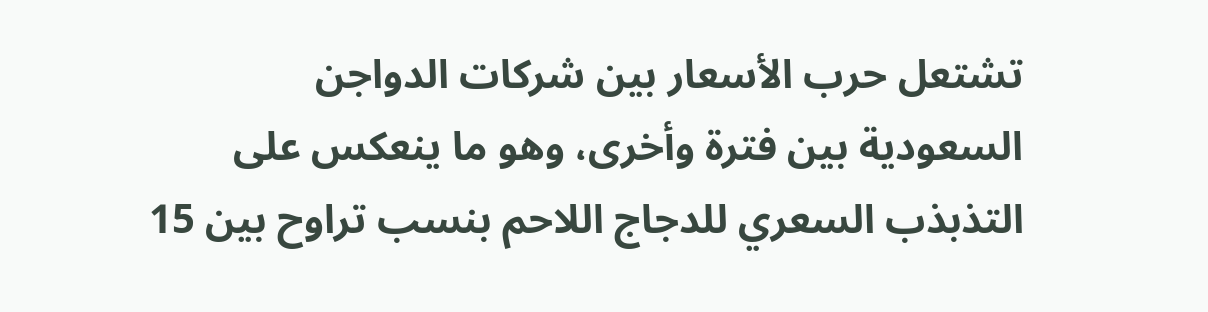تشتعل حرب الأسعار بين شركات الدواجن السعودية بين فترة وأخرى، وهو ما ينعكس على التذبذب السعري للدجاج اللاحم بنسب تراوح بين 15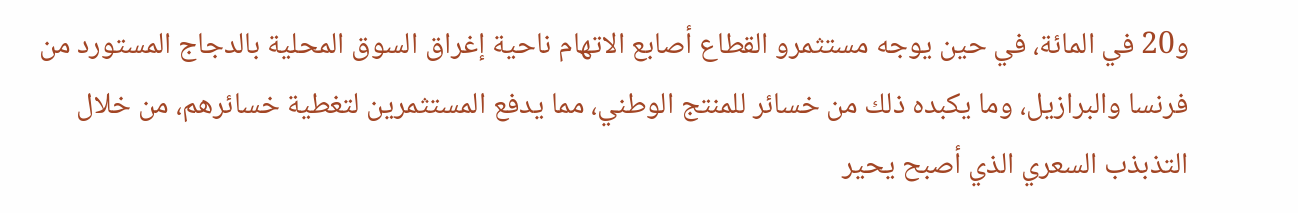و20 في المائة، في حين يوجه مستثمرو القطاع أصابع الاتهام ناحية إغراق السوق المحلية بالدجاج المستورد من فرنسا والبرازيل، وما يكبده ذلك من خسائر للمنتج الوطني، مما يدفع المستثمرين لتغطية خسائرهم، من خلال التذبذب السعري الذي أصبح يحير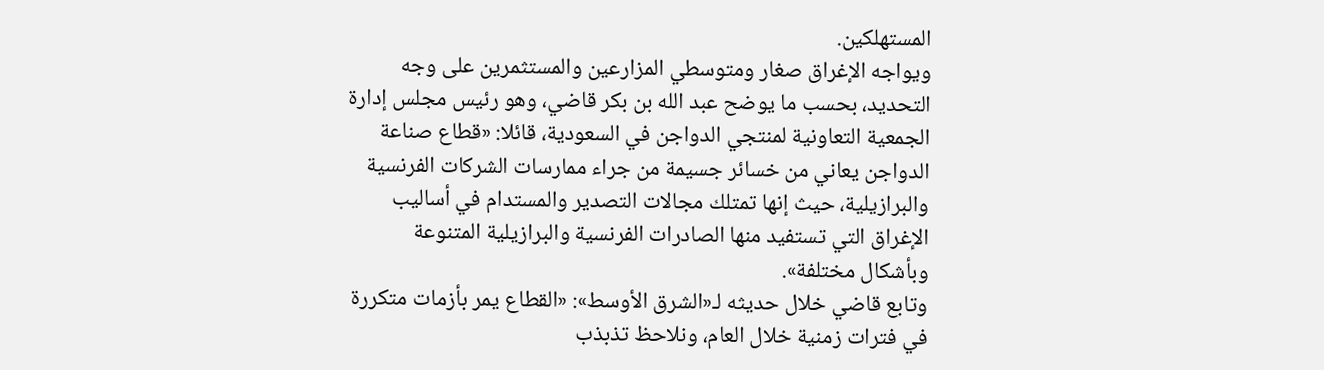المستهلكين.
ويواجه الإغراق صغار ومتوسطي المزارعين والمستثمرين على وجه التحديد، بحسب ما يوضح عبد الله بن بكر قاضي، وهو رئيس مجلس إدارة الجمعية التعاونية لمنتجي الدواجن في السعودية، قائلا: «قطاع صناعة الدواجن يعاني من خسائر جسيمة من جراء ممارسات الشركات الفرنسية والبرازيلية، حيث إنها تمتلك مجالات التصدير والمستدام في أساليب الإغراق التي تستفيد منها الصادرات الفرنسية والبرازيلية المتنوعة وبأشكال مختلفة».
وتابع قاضي خلال حديثه لـ«الشرق الأوسط»: «القطاع يمر بأزمات متكررة في فترات زمنية خلال العام، ونلاحظ تذبذب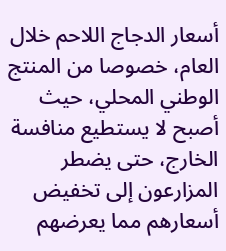أسعار الدجاج اللاحم خلال العام، خصوصا من المنتج الوطني المحلي، حيث أصبح لا يستطيع منافسة الخارج، حتى يضطر المزارعون إلى تخفيض أسعارهم مما يعرضهم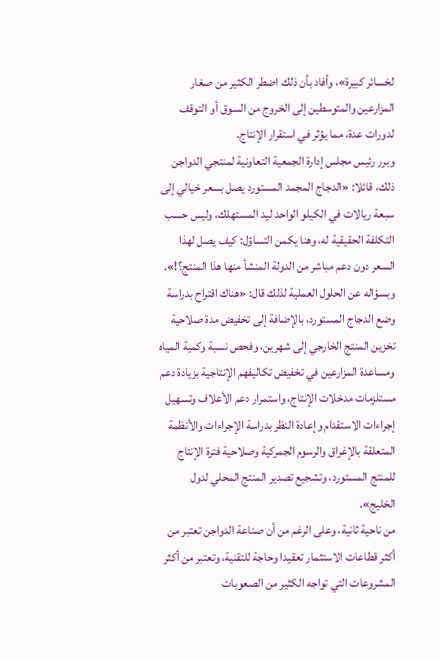لخسائر كبيرة»، وأفاد بأن ذلك اضطر الكثير من صغار المزارعين والمتوسطين إلى الخروج من السوق أو التوقف لدورات عدة، مما يؤثر في استقرار الإنتاج.
وبرر رئيس مجلس إدارة الجمعية التعاونية لمنتجي الدواجن ذلك، قائلا: «الدجاج المجمد المستورد يصل بسعر خيالي إلى سبعة ريالات في الكيلو الواحد ليد المستهلك، وليس حسب التكلفة الحقيقية له، وهنا يكمن التساؤل: كيف يصل لهذا السعر دون دعم مباشر من الدولة المنشأ منها هذا المنتج؟!».
وبسؤاله عن الحلول العملية لذلك قال: «هناك اقتراح بدراسة وضع الدجاج المستورد، بالإضافة إلى تخفيض مدة صلاحية تخزين المنتج الخارجي إلى شهرين، وفحص نسبة وكمية المياه ومساعدة المزارعين في تخفيض تكاليفهم الإنتاجية بزيادة دعم مستلزمات مدخلات الإنتاج، واستمرار دعم الأعلاف وتسهيل إجراءات الاستقدام وإعادة النظر بدراسة الإجراءات والأنظمة المتعلقة بالإغراق والرسوم الجمركية وصلاحية فترة الإنتاج للمنتج المستورد، وتشجيع تصدير المنتج المحلي لدول الخليج».
من ناحية ثانية، وعلى الرغم من أن صناعة الدواجن تعتبر من أكثر قطاعات الاستثمار تعقيدا وحاجة للتقنية، وتعتبر من أكثر المشروعات التي تواجه الكثير من الصعوبات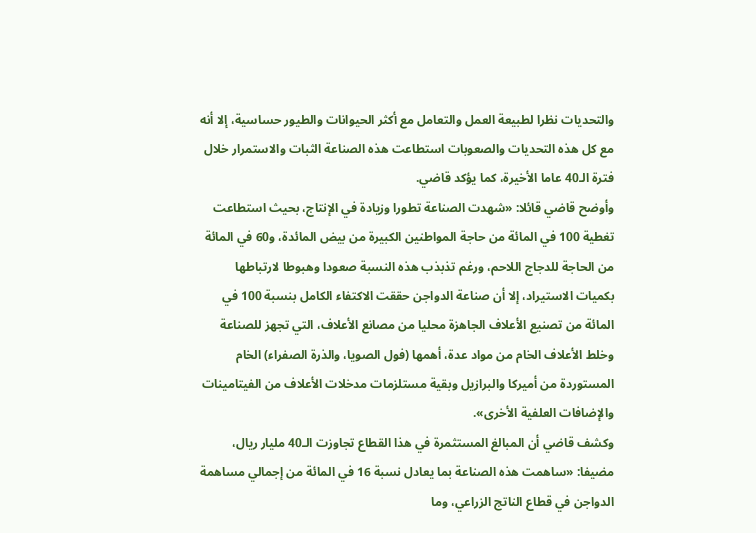والتحديات نظرا لطبيعة العمل والتعامل مع أكثر الحيوانات والطيور حساسية، إلا أنه مع كل هذه التحديات والصعوبات استطاعت هذه الصناعة الثبات والاستمرار خلال فترة الـ40 عاما الأخيرة، كما يؤكد قاضي.
وأوضح قاضي قائلا: «شهدت الصناعة تطورا وزيادة في الإنتاج، بحيث استطاعت تغطية 100 في المائة من حاجة المواطنين الكبيرة من بيض المائدة، و60 في المائة من الحاجة للدجاج اللاحم، ورغم تذبذب هذه النسبة صعودا وهبوطا لارتباطها بكميات الاستيراد، إلا أن صناعة الدواجن حققت الاكتفاء الكامل بنسبة 100 في المائة من تصنيع الأعلاف الجاهزة محليا من مصانع الأعلاف، التي تجهز للصناعة وخلط الأعلاف الخام من مواد عدة، أهمها (فول الصويا، والذرة الصفراء) الخام المستوردة من أميركا والبرازيل وبقية مستلزمات مدخلات الأعلاف من الفيتامينات والإضافات العلفية الأخرى».
وكشف قاضي أن المبالغ المستثمرة في هذا القطاع تجاوزت الـ40 مليار ريال، مضيفا: «ساهمت هذه الصناعة بما يعادل نسبة 16 في المائة من إجمالي مساهمة الدواجن في قطاع الناتج الزراعي، وما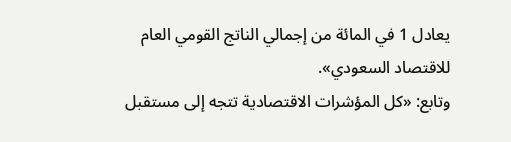يعادل 1 في المائة من إجمالي الناتج القومي العام للاقتصاد السعودي».
وتابع: «كل المؤشرات الاقتصادية تتجه إلى مستقبل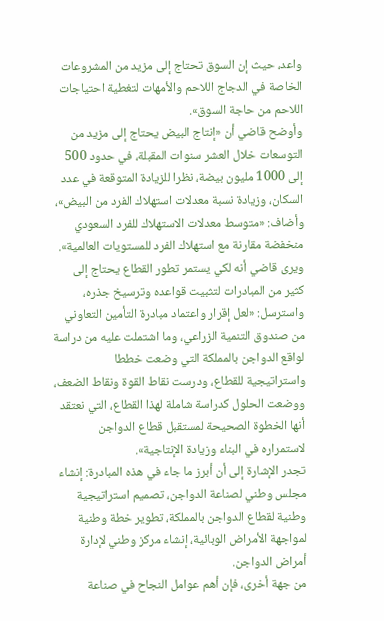واعد، حيث إن السوق تحتاج إلى مزيد من المشروعات الخاصة في الدجاج اللاحم والأمهات لتغطية احتياجات اللاحم من حاجة السوق».
وأوضح قاضي أن «إنتاج البيض يحتاج إلى مزيد من التوسعات خلال العشر سنوات المقبلة، في حدود 500 إلى 1000 مليون بيضة، نظرا للزيادة المتوقعة في عدد السكان، وزيادة نسبة معدلات استهلاك الفرد من البيض»، وأضاف: «متوسط معدلات الاستهلاك للفرد السعودي منخفضة مقارنة مع استهلاك الفرد للمستويات العالمية».
ويرى قاضي أنه لكي يستمر تطور القطاع يحتاج إلى كثير من المبادرات لتثبيت قواعده وترسيخ جذره، واسترسل: «لعل إقرار واعتماد مبادرة التأمين التعاوني من صندوق التنمية الزراعي، وما اشتملت عليه من دراسة لواقع الدواجن بالمملكة التي وضعت خططا واستراتيجية للقطاع، ودرست نقاط القوة ونقاط الضعف، ووضعت الحلول كدراسة شاملة لهذا القطاع، التي نعتقد أنها الخطوة الصحيحة لمستقبل قطاع الدواجن لاستمراره في البناء وزيادة الإنتاجية».
تجدر الإشارة إلى أن أبرز ما جاء في هذه المبادرة: إنشاء مجلس وطني لصناعة الدواجن، تصميم استراتيجية وطنية لقطاع الدواجن بالمملكة، تطوير خطة وطنية لمواجهة الأمراض الوبائية، إنشاء مركز وطني لإدارة أمراض الدواجن.
من جهة أخرى، فإن أهم عوامل النجاح في صناعة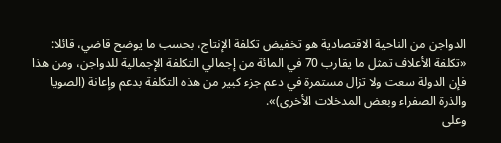الدواجن من الناحية الاقتصادية هو تخفيض تكلفة الإنتاج، بحسب ما يوضح قاضي، قائلا: «تكلفة الأعلاف تمثل ما يقارب 70 في المائة من إجمالي التكلفة الإجمالية للدواجن، ومن هذا فإن الدولة سعت ولا تزال مستمرة في دعم جزء كبير من هذه التكلفة بدعم وإعانة (الصويا والذرة الصفراء وبعض المدخلات الأخرى)».
وعلى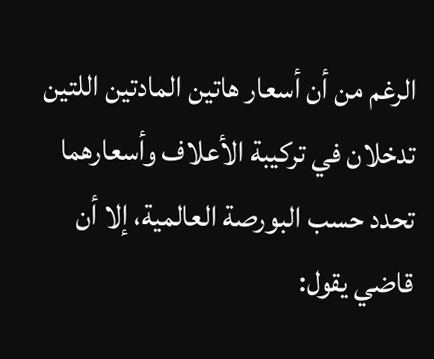الرغم من أن أسعار هاتين المادتين اللتين تدخلان في تركيبة الأعلاف وأسعارهما تحدد حسب البورصة العالمية، إلا أن قاضي يقول: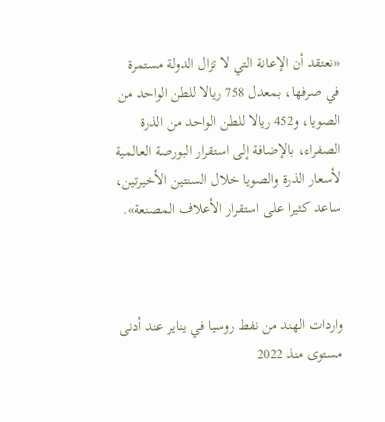«نعتقد أن الإعانة التي لا تزال الدولة مستمرة في صرفها، بمعدل 758 ريالا للطن الواحد من الصويا، و452 ريالا للطن الواحد من الذرة الصفراء، بالإضافة إلى استقرار البورصة العالمية لأسعار الذرة والصويا خلال السنتين الأخيرتين، ساعد كثيرا على استقرار الأعلاف المصنعة».



واردات الهند من نفط روسيا في يناير عند أدنى مستوى منذ 2022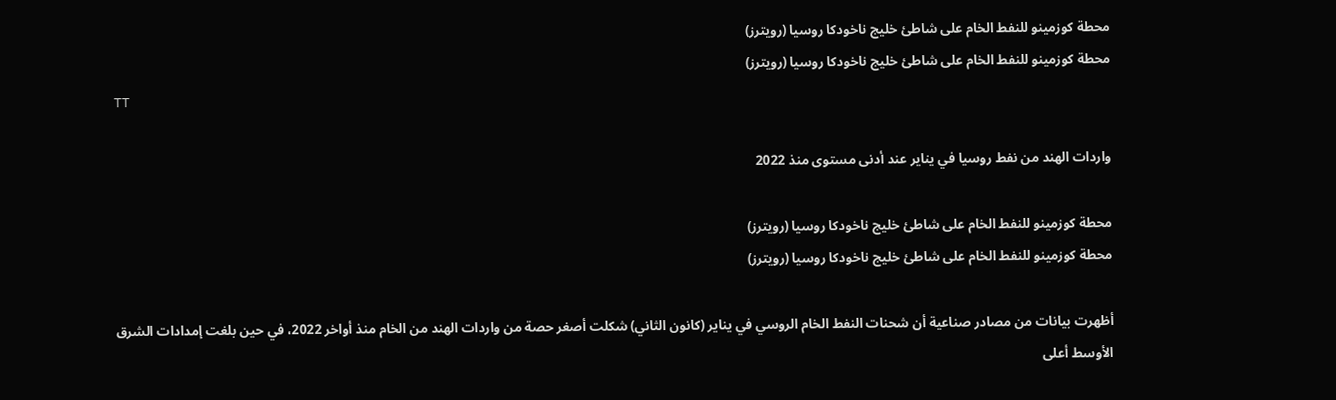محطة كوزمينو للنفط الخام على شاطئ خليج ناخودكا روسيا (رويترز)
محطة كوزمينو للنفط الخام على شاطئ خليج ناخودكا روسيا (رويترز)
TT

واردات الهند من نفط روسيا في يناير عند أدنى مستوى منذ 2022

محطة كوزمينو للنفط الخام على شاطئ خليج ناخودكا روسيا (رويترز)
محطة كوزمينو للنفط الخام على شاطئ خليج ناخودكا روسيا (رويترز)

أظهرت بيانات من مصادر صناعية أن شحنات النفط الخام الروسي في يناير (كانون الثاني) شكلت أصغر حصة من واردات الهند من الخام منذ أواخر 2022، في حين بلغت إمدادات الشرق الأوسط أعلى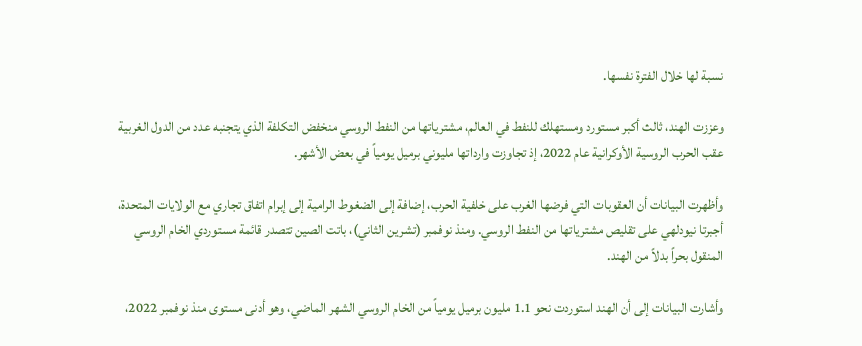نسبة لها خلال الفترة نفسها.

وعززت الهند، ثالث أكبر مستورد ومستهلك للنفط ‌في العالم، مشترياتها ‌من النفط الروسي منخفض ‌التكلفة الذي يتجنبه عدد من الدول الغربية عقب الحرب الروسية الأوكرانية عام 2022، إذ تجاوزت وارداتها مليوني برميل يومياً في بعض الأشهر.

وأظهرت البيانات أن العقوبات التي فرضها الغرب على خلفية الحرب، إضافة إلى الضغوط الرامية إلى ‌إبرام اتفاق ‌تجاري مع الولايات المتحدة، أجبرتا نيودلهي على تقليص ‌مشترياتها من النفط الروسي. ومنذ نوفمبر (تشرين الثاني)، باتت الصين تتصدر قائمة مستوردي الخام الروسي المنقول بحراً بدلاً من الهند.

وأشارت البيانات إلى أن الهند ‌استوردت نحو 1.1 مليون برميل يومياً من الخام الروسي الشهر الماضي، وهو أدنى مستوى منذ نوفمبر 2022،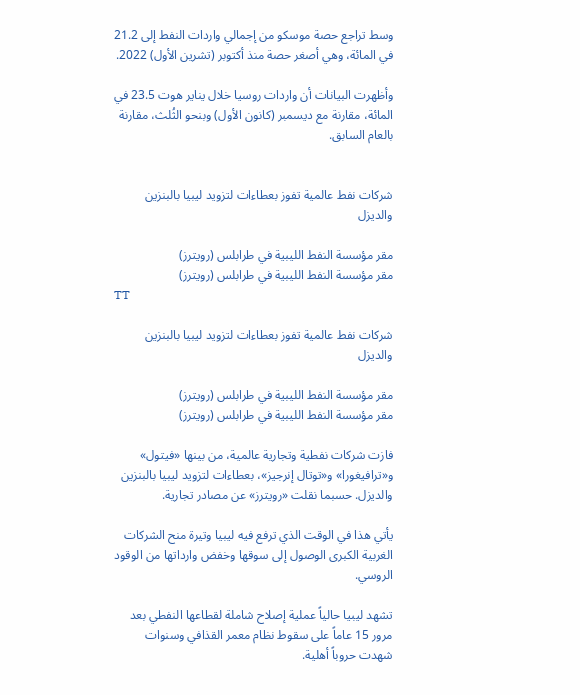وسط تراجع حصة موسكو من إجمالي واردات النفط إلى 21.2 في المائة، وهي أصغر حصة منذ أكتوبر (تشرين الأول) 2022.

وأظهرت البيانات أن واردات روسيا خلال يناير هوت 23.5 في المائة، مقارنة مع ديسمبر (كانون الأول) وبنحو الثُلث، مقارنة بالعام السابق.


شركات نفط عالمية تفوز بعطاءات لتزويد ليبيا بالبنزين والديزل

مقر مؤسسة النفط الليبية في طرابلس (رويترز)
مقر مؤسسة النفط الليبية في طرابلس (رويترز)
TT

شركات نفط عالمية تفوز بعطاءات لتزويد ليبيا بالبنزين والديزل

مقر مؤسسة النفط الليبية في طرابلس (رويترز)
مقر مؤسسة النفط الليبية في طرابلس (رويترز)

فازت شركات نفطية وتجارية عالمية، من بينها «فيتول» و«ترافيغورا» و«توتال إنرجيز»، بعطاءات ‌لتزويد ليبيا ‌بالبنزين والديزل. حسبما نقلت «رويترز» عن مصادر تجارية.

يأتي هذا في الوقت الذي ترفع فيه ليبيا وتيرة منح الشركات الغربية الكبرى الوصول إلى سوقها وخفض وارداتها من الوقود الروسي.

تشهد ‌ليبيا ‌حالياً عملية ‌إصلاح شاملة لقطاعها ‌النفطي بعد مرور 15 عاماً على سقوط نظام معمر القذافي ‌وسنوات شهدت حروباً أهلية.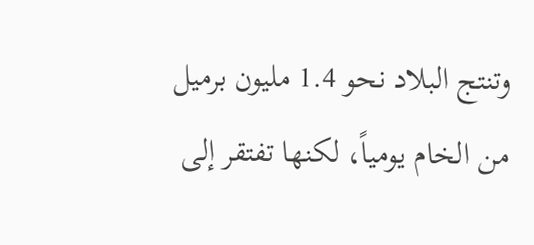وتنتج البلاد نحو 1.4 مليون برميل من الخام يومياً، لكنها تفتقر إلى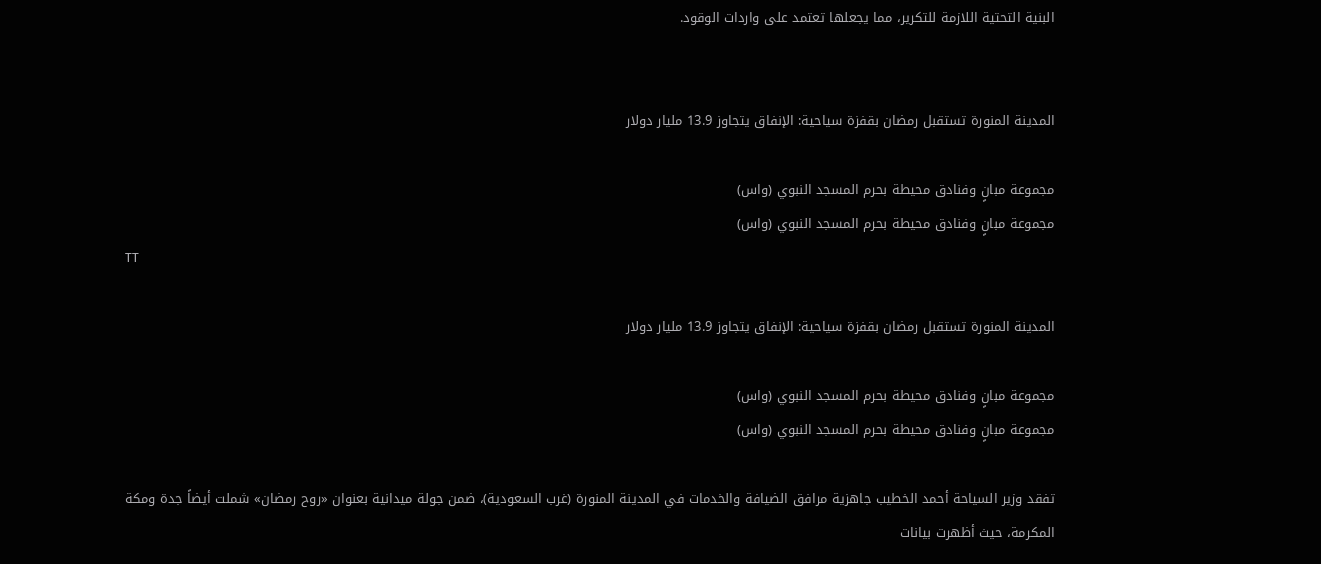البنية التحتية اللازمة للتكرير، مما يجعلها تعتمد على واردات الوقود.


المدينة المنورة تستقبل رمضان بقفزة سياحية: الإنفاق يتجاوز 13.9 مليار دولار

مجموعة مبانٍ وفنادق محيطة بحرم المسجد النبوي (واس)
مجموعة مبانٍ وفنادق محيطة بحرم المسجد النبوي (واس)
TT

المدينة المنورة تستقبل رمضان بقفزة سياحية: الإنفاق يتجاوز 13.9 مليار دولار

مجموعة مبانٍ وفنادق محيطة بحرم المسجد النبوي (واس)
مجموعة مبانٍ وفنادق محيطة بحرم المسجد النبوي (واس)

تفقد وزير السياحة أحمد الخطيب جاهزية مرافق الضيافة والخدمات في المدينة المنورة (غرب السعودية)، ضمن جولة ميدانية بعنوان «روح رمضان» شملت أيضاً جدة ومكة المكرمة، حيث أظهرت بيانات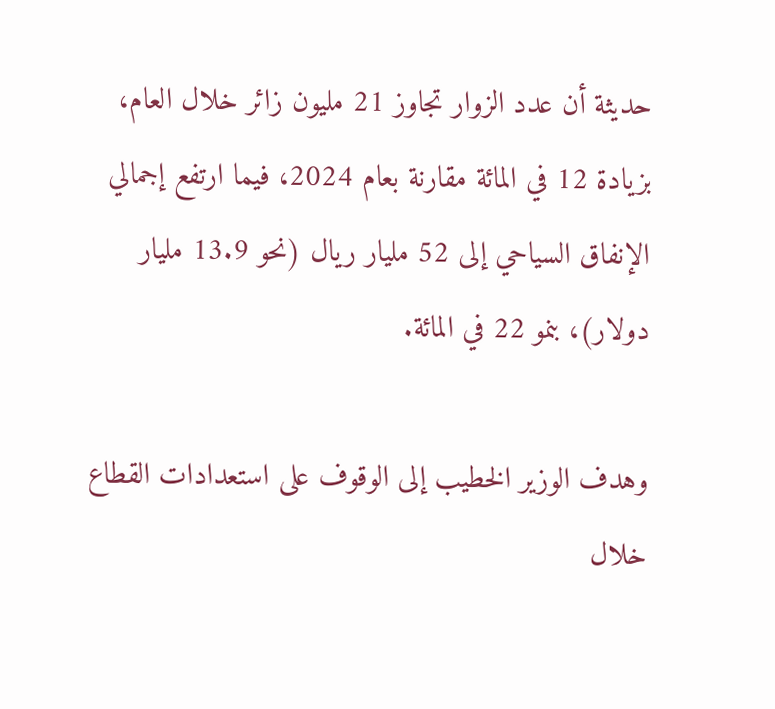حديثة أن عدد الزوار تجاوز 21 مليون زائر خلال العام، بزيادة 12 في المائة مقارنة بعام 2024، فيما ارتفع إجمالي الإنفاق السياحي إلى 52 مليار ريال (نحو 13.9 مليار دولار)، بنمو 22 في المائة.

وهدف الوزير الخطيب إلى الوقوف على استعدادات القطاع خلال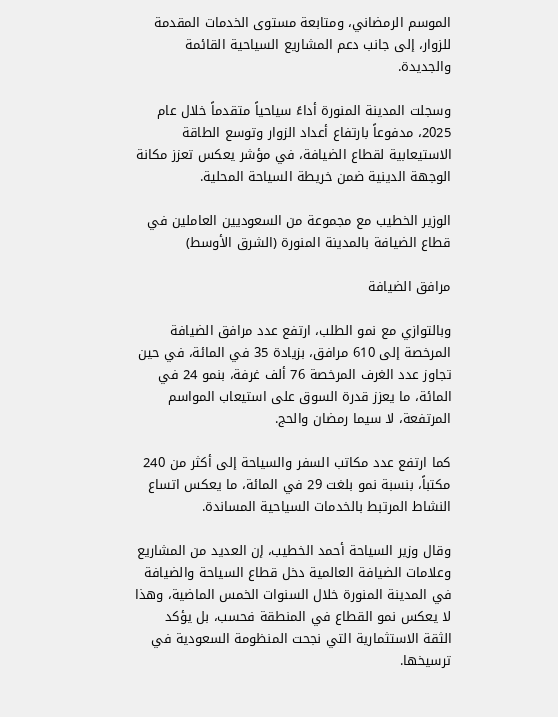الموسم الرمضاني، ومتابعة مستوى الخدمات المقدمة للزوار، إلى جانب دعم المشاريع السياحية القائمة والجديدة.

وسجلت المدينة المنورة أداءً سياحياً متقدماً خلال عام 2025، مدفوعاً بارتفاع أعداد الزوار وتوسع الطاقة الاستيعابية لقطاع الضيافة، في مؤشر يعكس تعزز مكانة الوجهة الدينية ضمن خريطة السياحة المحلية.

الوزير الخطيب مع مجموعة من السعوديين العاملين في قطاع الضيافة بالمدينة المنورة (الشرق الأوسط)

مرافق الضيافة

وبالتوازي مع نمو الطلب، ارتفع عدد مرافق الضيافة المرخصة إلى 610 مرافق، بزيادة 35 في المائة، في حين تجاوز عدد الغرف المرخصة 76 ألف غرفة، بنمو 24 في المائة، ما يعزز قدرة السوق على استيعاب المواسم المرتفعة، لا سيما رمضان والحج.

كما ارتفع عدد مكاتب السفر والسياحة إلى أكثر من 240 مكتباً، بنسبة نمو بلغت 29 في المائة، ما يعكس اتساع النشاط المرتبط بالخدمات السياحية المساندة.

وقال وزير السياحة أحمد الخطيب، إن العديد من المشاريع وعلامات الضيافة العالمية دخل قطاع السياحة والضيافة في المدينة المنورة خلال السنوات الخمس الماضية، وهذا لا يعكس نمو القطاع في المنطقة فحسب، بل يؤكد الثقة الاستثمارية التي نجحت المنظومة السعودية في ترسيخها.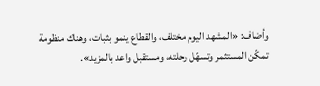وأضاف: «المشهد اليوم مختلف، والقطاع ينمو بثبات، وهناك منظومة تمكّن المستثمر وتسهّل رحلته، ومستقبل واعد بالمزيد».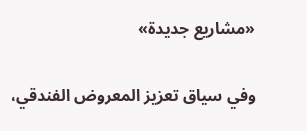«مشاريع جديدة»

وفي سياق تعزيز المعروض الفندقي،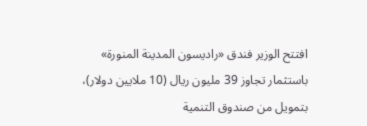افتتح الوزير فندق «راديسون المدينة المنورة» باستثمار تجاوز 39 مليون ريال (10 ملايين دولار)، بتمويل من صندوق التنمية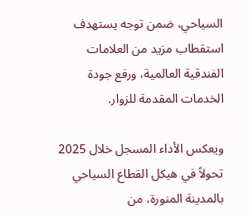السياحي، ضمن توجه يستهدف استقطاب مزيد من العلامات الفندقية العالمية، ورفع جودة الخدمات المقدمة للزوار.

ويعكس الأداء المسجل خلال 2025 تحولاً في هيكل القطاع السياحي بالمدينة المنورة، من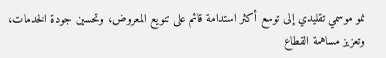نمو موسمي تقليدي إلى توسع أكثر استدامة قائم على تنويع المعروض، وتحسين جودة الخدمات، وتعزيز مساهمة القطاع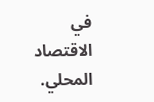في الاقتصاد المحلي.